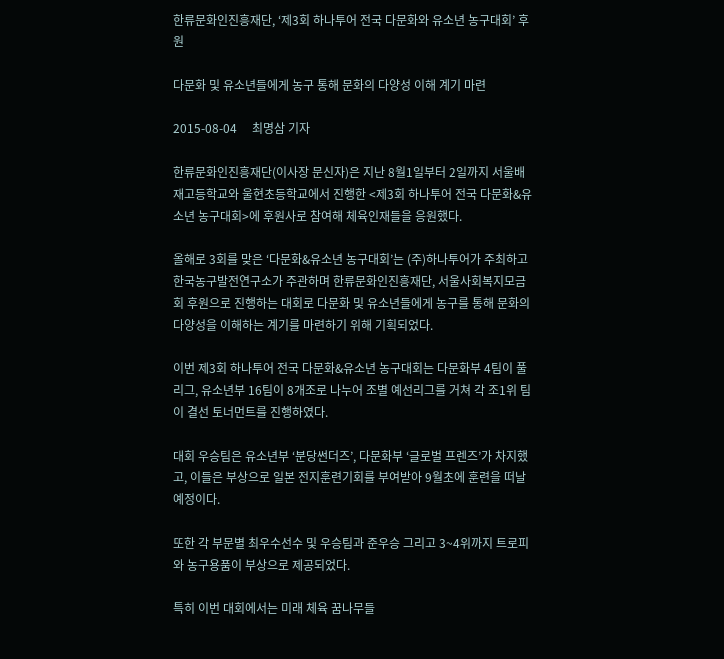한류문화인진흥재단, ‘제3회 하나투어 전국 다문화와 유소년 농구대회’ 후원

다문화 및 유소년들에게 농구 통해 문화의 다양성 이해 계기 마련

2015-08-04     최명삼 기자

한류문화인진흥재단(이사장 문신자)은 지난 8월1일부터 2일까지 서울배재고등학교와 울현초등학교에서 진행한 <제3회 하나투어 전국 다문화&유소년 농구대회>에 후원사로 참여해 체육인재들을 응원했다.

올해로 3회를 맞은 ‘다문화&유소년 농구대회’는 (주)하나투어가 주최하고 한국농구발전연구소가 주관하며 한류문화인진흥재단, 서울사회복지모금회 후원으로 진행하는 대회로 다문화 및 유소년들에게 농구를 통해 문화의 다양성을 이해하는 계기를 마련하기 위해 기획되었다.

이번 제3회 하나투어 전국 다문화&유소년 농구대회는 다문화부 4팀이 풀리그, 유소년부 16팀이 8개조로 나누어 조별 예선리그를 거쳐 각 조1위 팀이 결선 토너먼트를 진행하였다.

대회 우승팀은 유소년부 ‘분당썬더즈’, 다문화부 ‘글로벌 프렌즈’가 차지했고, 이들은 부상으로 일본 전지훈련기회를 부여받아 9월초에 훈련을 떠날 예정이다.

또한 각 부문별 최우수선수 및 우승팀과 준우승 그리고 3~4위까지 트로피와 농구용품이 부상으로 제공되었다.

특히 이번 대회에서는 미래 체육 꿈나무들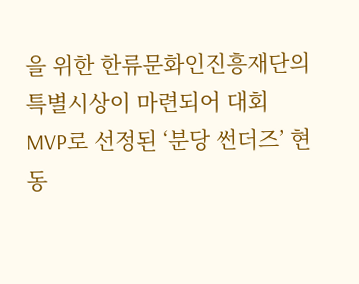을 위한 한류문화인진흥재단의 특별시상이 마련되어 대회 MVP로 선정된 ‘분당 썬더즈’ 현동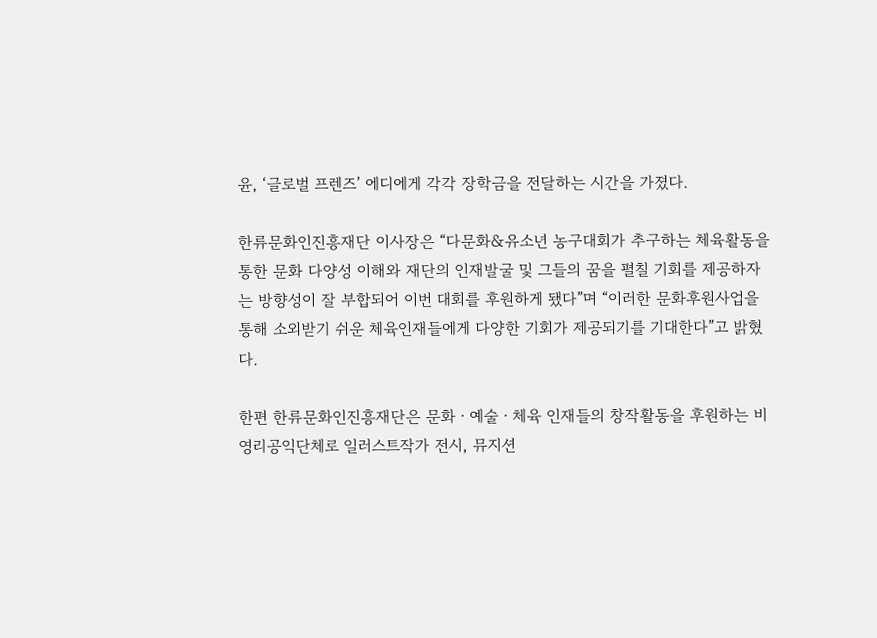윤, ‘글로벌 프렌즈’ 에디에게 각각 장학금을 전달하는 시간을 가졌다.

한류문화인진흥재단 이사장은 “다문화&유소년 농구대회가 추구하는 체육활동을 통한 문화 다양성 이해와 재단의 인재발굴 및 그들의 꿈을 펼칠 기회를 제공하자는 방향성이 잘 부합되어 이번 대회를 후원하게 됐다”며 “이러한 문화후원사업을 통해 소외받기 쉬운 체육인재들에게 다양한 기회가 제공되기를 기대한다”고 밝혔다.

한편 한류문화인진흥재단은 문화ㆍ예술ㆍ체육 인재들의 창작활동을 후원하는 비영리공익단체로 일러스트작가 전시, 뮤지션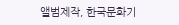앨범제작, 한국문화기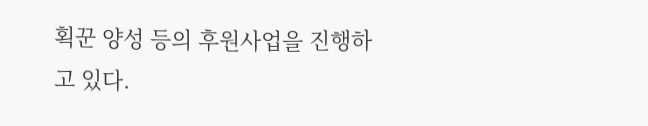획꾼 양성 등의 후원사업을 진행하고 있다.